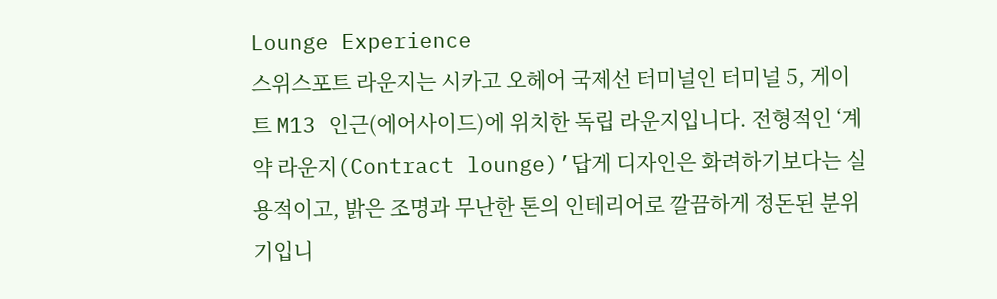Lounge Experience
스위스포트 라운지는 시카고 오헤어 국제선 터미널인 터미널 5, 게이트 M13 인근(에어사이드)에 위치한 독립 라운지입니다. 전형적인 ‘계약 라운지(Contract lounge)’답게 디자인은 화려하기보다는 실용적이고, 밝은 조명과 무난한 톤의 인테리어로 깔끔하게 정돈된 분위기입니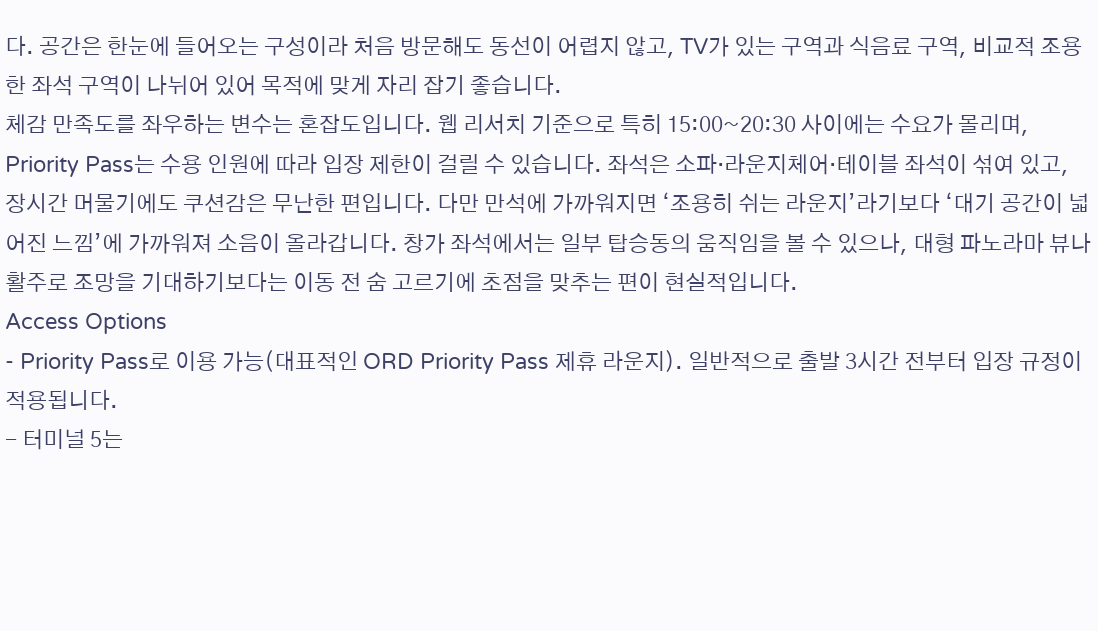다. 공간은 한눈에 들어오는 구성이라 처음 방문해도 동선이 어렵지 않고, TV가 있는 구역과 식음료 구역, 비교적 조용한 좌석 구역이 나뉘어 있어 목적에 맞게 자리 잡기 좋습니다.
체감 만족도를 좌우하는 변수는 혼잡도입니다. 웹 리서치 기준으로 특히 15:00~20:30 사이에는 수요가 몰리며, Priority Pass는 수용 인원에 따라 입장 제한이 걸릴 수 있습니다. 좌석은 소파·라운지체어·테이블 좌석이 섞여 있고, 장시간 머물기에도 쿠션감은 무난한 편입니다. 다만 만석에 가까워지면 ‘조용히 쉬는 라운지’라기보다 ‘대기 공간이 넓어진 느낌’에 가까워져 소음이 올라갑니다. 창가 좌석에서는 일부 탑승동의 움직임을 볼 수 있으나, 대형 파노라마 뷰나 활주로 조망을 기대하기보다는 이동 전 숨 고르기에 초점을 맞추는 편이 현실적입니다.
Access Options
- Priority Pass로 이용 가능(대표적인 ORD Priority Pass 제휴 라운지). 일반적으로 출발 3시간 전부터 입장 규정이 적용됩니다.
- 터미널 5는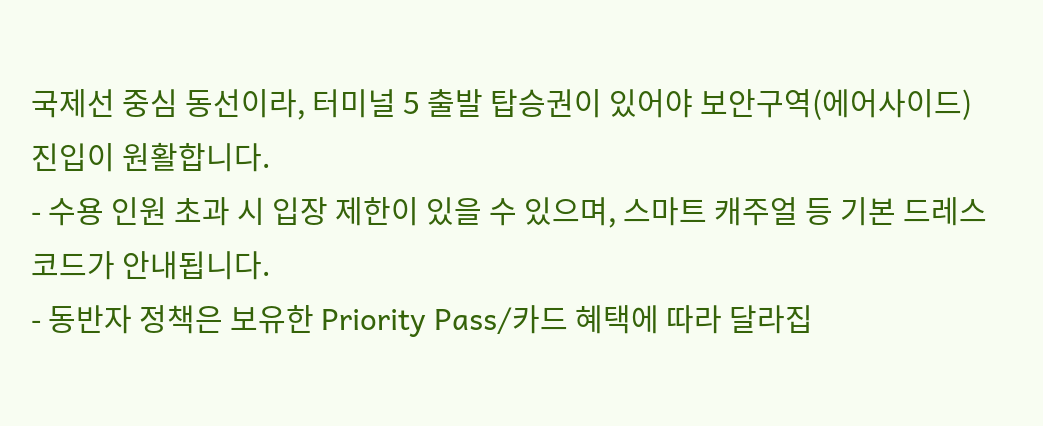국제선 중심 동선이라, 터미널 5 출발 탑승권이 있어야 보안구역(에어사이드) 진입이 원활합니다.
- 수용 인원 초과 시 입장 제한이 있을 수 있으며, 스마트 캐주얼 등 기본 드레스 코드가 안내됩니다.
- 동반자 정책은 보유한 Priority Pass/카드 혜택에 따라 달라집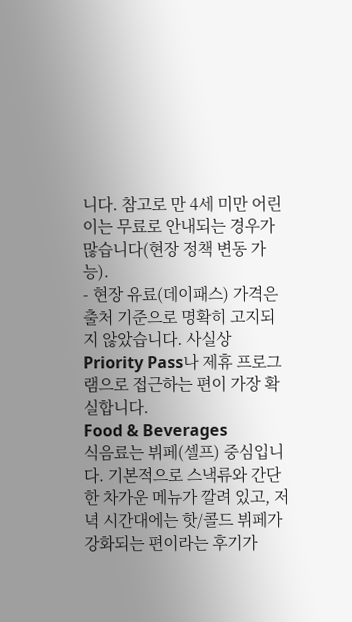니다. 참고로 만 4세 미만 어린이는 무료로 안내되는 경우가 많습니다(현장 정책 변동 가능).
- 현장 유료(데이패스) 가격은 출처 기준으로 명확히 고지되지 않았습니다. 사실상 Priority Pass나 제휴 프로그램으로 접근하는 편이 가장 확실합니다.
Food & Beverages
식음료는 뷔페(셀프) 중심입니다. 기본적으로 스낵류와 간단한 차가운 메뉴가 깔려 있고, 저녁 시간대에는 핫/콜드 뷔페가 강화되는 편이라는 후기가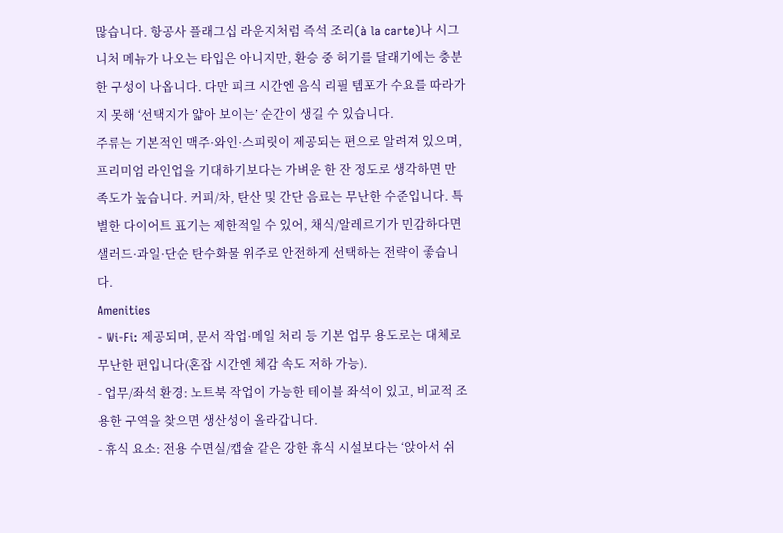많습니다. 항공사 플래그십 라운지처럼 즉석 조리(à la carte)나 시그니처 메뉴가 나오는 타입은 아니지만, 환승 중 허기를 달래기에는 충분한 구성이 나옵니다. 다만 피크 시간엔 음식 리필 템포가 수요를 따라가지 못해 ‘선택지가 얇아 보이는’ 순간이 생길 수 있습니다.
주류는 기본적인 맥주·와인·스피릿이 제공되는 편으로 알려져 있으며, 프리미엄 라인업을 기대하기보다는 가벼운 한 잔 정도로 생각하면 만족도가 높습니다. 커피/차, 탄산 및 간단 음료는 무난한 수준입니다. 특별한 다이어트 표기는 제한적일 수 있어, 채식/알레르기가 민감하다면 샐러드·과일·단순 탄수화물 위주로 안전하게 선택하는 전략이 좋습니다.
Amenities
- Wi-Fi: 제공되며, 문서 작업·메일 처리 등 기본 업무 용도로는 대체로 무난한 편입니다(혼잡 시간엔 체감 속도 저하 가능).
- 업무/좌석 환경: 노트북 작업이 가능한 테이블 좌석이 있고, 비교적 조용한 구역을 찾으면 생산성이 올라갑니다.
- 휴식 요소: 전용 수면실/캡슐 같은 강한 휴식 시설보다는 ‘앉아서 쉬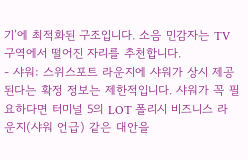기’에 최적화된 구조입니다. 소음 민감자는 TV 구역에서 떨어진 자리를 추천합니다.
- 샤워: 스위스포트 라운지에 샤워가 상시 제공된다는 확정 정보는 제한적입니다. 샤워가 꼭 필요하다면 터미널 5의 LOT 폴리시 비즈니스 라운지(샤워 언급) 같은 대안을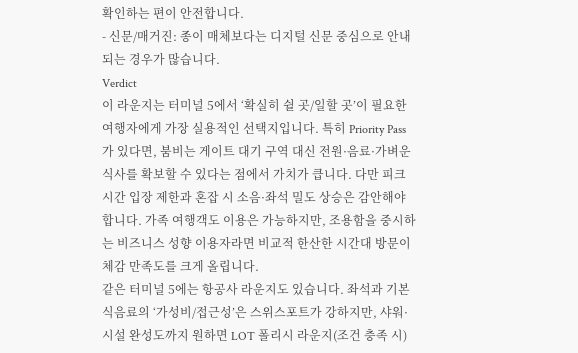확인하는 편이 안전합니다.
- 신문/매거진: 종이 매체보다는 디지털 신문 중심으로 안내되는 경우가 많습니다.
Verdict
이 라운지는 터미널 5에서 ‘확실히 쉴 곳/일할 곳’이 필요한 여행자에게 가장 실용적인 선택지입니다. 특히 Priority Pass가 있다면, 붐비는 게이트 대기 구역 대신 전원·음료·가벼운 식사를 확보할 수 있다는 점에서 가치가 큽니다. 다만 피크 시간 입장 제한과 혼잡 시 소음·좌석 밀도 상승은 감안해야 합니다. 가족 여행객도 이용은 가능하지만, 조용함을 중시하는 비즈니스 성향 이용자라면 비교적 한산한 시간대 방문이 체감 만족도를 크게 올립니다.
같은 터미널 5에는 항공사 라운지도 있습니다. 좌석과 기본 식음료의 ‘가성비/접근성’은 스위스포트가 강하지만, 샤워·시설 완성도까지 원하면 LOT 폴리시 라운지(조건 충족 시)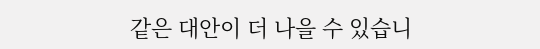같은 대안이 더 나을 수 있습니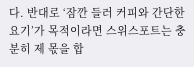다. 반대로 ‘잠깐 들러 커피와 간단한 요기’가 목적이라면 스위스포트는 충분히 제 몫을 합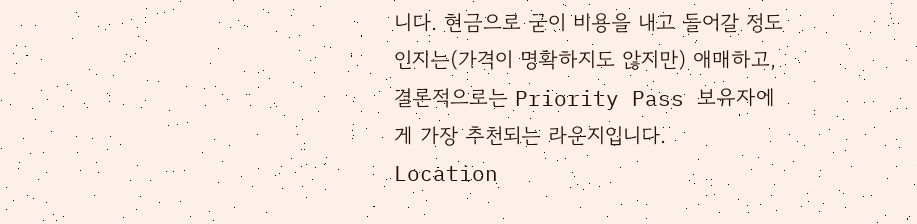니다. 현금으로 굳이 비용을 내고 들어갈 정도인지는(가격이 명확하지도 않지만) 애매하고, 결론적으로는 Priority Pass 보유자에게 가장 추천되는 라운지입니다.
Location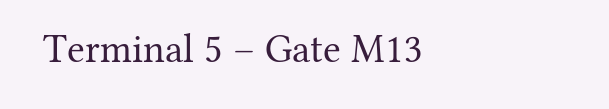Terminal 5 – Gate M13